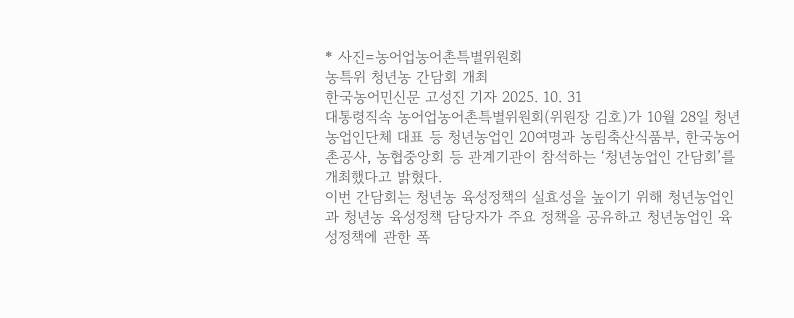* 사진=농어업농어촌특별위원회
농특위 청년농 간담회 개최
한국농어민신문 고성진 기자 2025. 10. 31
대통령직속 농어업농어촌특별위원회(위원장 김호)가 10월 28일 청년농업인단체 대표 등 청년농업인 20여명과 농림축산식품부, 한국농어촌공사, 농협중앙회 등 관계기관이 참석하는 ‘청년농업인 간담회’를 개최했다고 밝혔다.
이번 간담회는 청년농 육성정책의 실효성을 높이기 위해 청년농업인과 청년농 육성정책 담당자가 주요 정책을 공유하고 청년농업인 육성정책에 관한 폭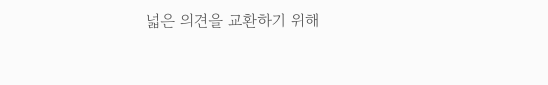넓은 의견을 교환하기 위해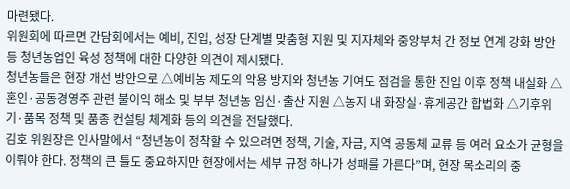마련됐다.
위원회에 따르면 간담회에서는 예비, 진입, 성장 단계별 맞춤형 지원 및 지자체와 중앙부처 간 정보 연계 강화 방안 등 청년농업인 육성 정책에 대한 다양한 의견이 제시됐다.
청년농들은 현장 개선 방안으로 △예비농 제도의 악용 방지와 청년농 기여도 점검을 통한 진입 이후 정책 내실화 △혼인·공동경영주 관련 불이익 해소 및 부부 청년농 임신·출산 지원 △농지 내 화장실·휴게공간 합법화 △기후위기·품목 정책 및 품종 컨설팅 체계화 등의 의견을 전달했다.
김호 위원장은 인사말에서 “청년농이 정착할 수 있으려면 정책, 기술, 자금, 지역 공동체 교류 등 여러 요소가 균형을 이뤄야 한다. 정책의 큰 틀도 중요하지만 현장에서는 세부 규정 하나가 성패를 가른다”며, 현장 목소리의 중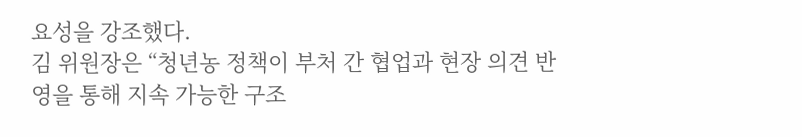요성을 강조했다.
김 위원장은 “청년농 정책이 부처 간 협업과 현장 의견 반영을 통해 지속 가능한 구조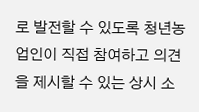로 발전할 수 있도록 청년농업인이 직접 참여하고 의견을 제시할 수 있는 상시 소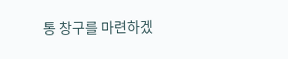통 창구를 마련하겠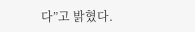다”고 밝혔다.